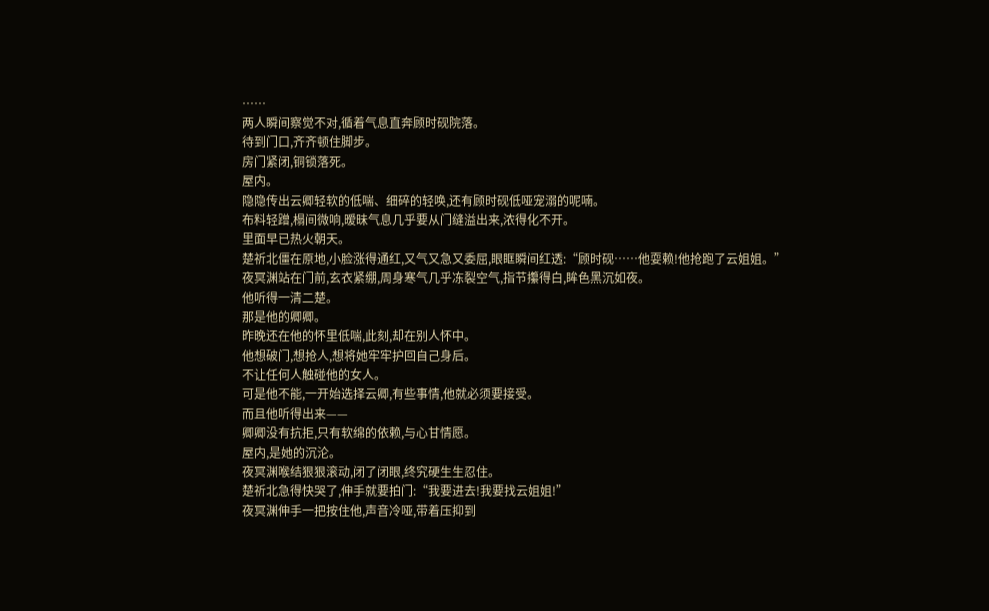……
两人瞬间察觉不对,循着气息直奔顾时砚院落。
待到门口,齐齐顿住脚步。
房门紧闭,铜锁落死。
屋内。
隐隐传出云卿轻软的低喘、细碎的轻唤,还有顾时砚低哑宠溺的呢喃。
布料轻蹭,榻间微响,暧昧气息几乎要从门缝溢出来,浓得化不开。
里面早已热火朝天。
楚祈北僵在原地,小脸涨得通红,又气又急又委屈,眼眶瞬间红透:“顾时砚……他耍赖!他抢跑了云姐姐。”
夜冥渊站在门前,玄衣紧绷,周身寒气几乎冻裂空气,指节攥得白,眸色黑沉如夜。
他听得一清二楚。
那是他的卿卿。
昨晚还在他的怀里低喘,此刻,却在别人怀中。
他想破门,想抢人,想将她牢牢护回自己身后。
不让任何人触碰他的女人。
可是他不能,一开始选择云卿,有些事情,他就必须要接受。
而且他听得出来——
卿卿没有抗拒,只有软绵的依赖,与心甘情愿。
屋内,是她的沉沦。
夜冥渊喉结狠狠滚动,闭了闭眼,终究硬生生忍住。
楚祈北急得快哭了,伸手就要拍门:“我要进去!我要找云姐姐!”
夜冥渊伸手一把按住他,声音冷哑,带着压抑到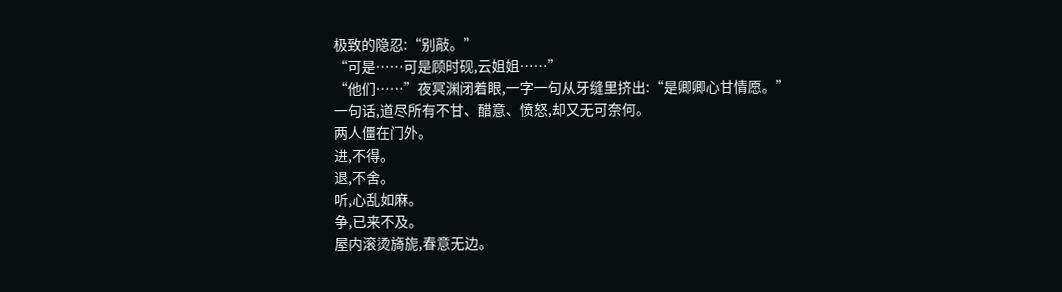极致的隐忍:“别敲。”
“可是……可是顾时砚,云姐姐……”
“他们……”夜冥渊闭着眼,一字一句从牙缝里挤出:“是卿卿心甘情愿。”
一句话,道尽所有不甘、醋意、愤怒,却又无可奈何。
两人僵在门外。
进,不得。
退,不舍。
听,心乱如麻。
争,已来不及。
屋内滚烫旖旎,春意无边。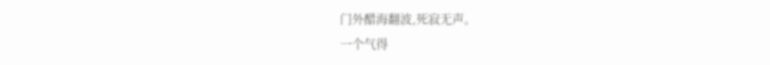门外醋海翻波,死寂无声。
一个气得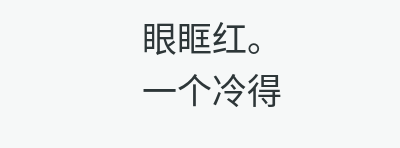眼眶红。
一个冷得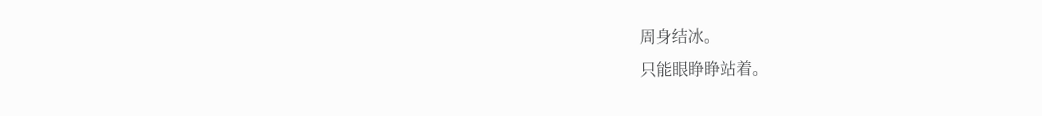周身结冰。
只能眼睁睁站着。